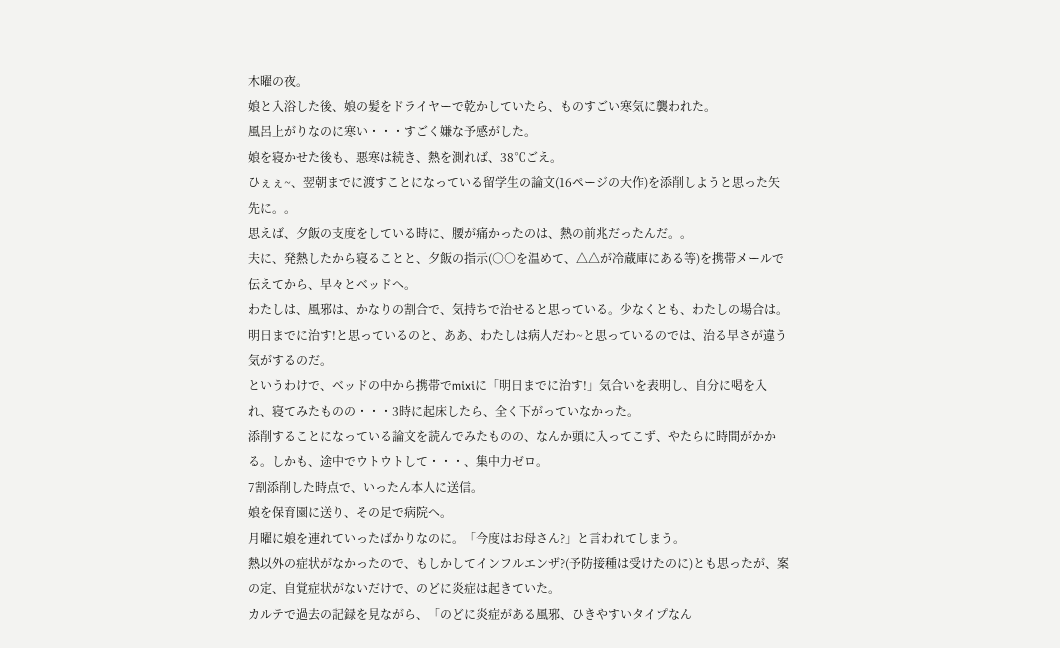木曜の夜。
娘と入浴した後、娘の髪をドライヤーで乾かしていたら、ものすごい寒気に襲われた。
風呂上がりなのに寒い・・・すごく嫌な予感がした。
娘を寝かせた後も、悪寒は続き、熱を測れば、38℃ごえ。
ひぇぇ~、翌朝までに渡すことになっている留学生の論文(16ページの大作)を添削しようと思った矢先に。。
思えば、夕飯の支度をしている時に、腰が痛かったのは、熱の前兆だったんだ。。
夫に、発熱したから寝ることと、夕飯の指示(○○を温めて、△△が冷蔵庫にある等)を携帯メールで伝えてから、早々とベッドへ。
わたしは、風邪は、かなりの割合で、気持ちで治せると思っている。少なくとも、わたしの場合は。
明日までに治す!と思っているのと、ああ、わたしは病人だわ~と思っているのでは、治る早さが違う気がするのだ。
というわけで、ベッドの中から携帯でmixiに「明日までに治す!」気合いを表明し、自分に喝を入れ、寝てみたものの・・・3時に起床したら、全く下がっていなかった。
添削することになっている論文を読んでみたものの、なんか頭に入ってこず、やたらに時間がかかる。しかも、途中でウトウトして・・・、集中力ゼロ。
7割添削した時点で、いったん本人に送信。
娘を保育園に送り、その足で病院へ。
月曜に娘を連れていったばかりなのに。「今度はお母さん?」と言われてしまう。
熱以外の症状がなかったので、もしかしてインフルエンザ?(予防接種は受けたのに)とも思ったが、案の定、自覚症状がないだけで、のどに炎症は起きていた。
カルテで過去の記録を見ながら、「のどに炎症がある風邪、ひきやすいタイプなん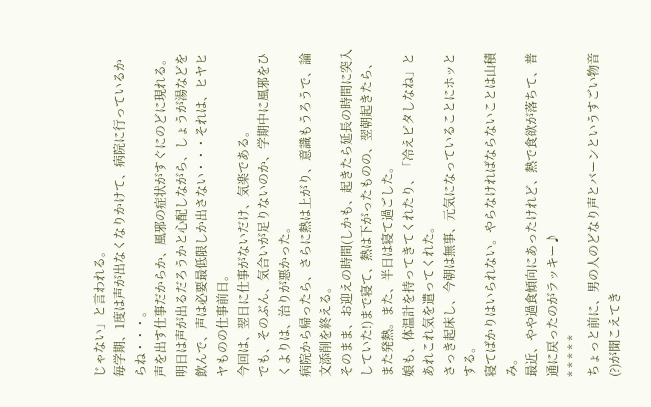じゃない」と言われる。
毎学期、1度は声が出なくなりかけて、病院に行っているからね・・・。
声を出す仕事だからか、風邪の症状がすぐにのどに現れる。
明日は声が出るだろうかと心配しながら、しょうが湯などを飲んで、声は必要最低限しか出さない・・・それは、ヒヤヒヤものの仕事前日。
今回は、翌日に仕事がないだけ、気楽である。
でも、そのぶん、気合いが足りないのか、学期中に風邪をひくよりは、治りが悪かった。
病院から帰ったら、さらに熱は上がり、意識もうろうで、論文添削を終える。
そのまま、お迎えの時間(しかも、起きたら延長の時間に突入していた!)まで寝て、熱は下がったものの、翌朝起きたら、また発熱。また、半日は寝て過ごした。
娘も、体温計を持ってきてくれたり、「冷えピタしなね」とあれこれ気を遣ってくれた。
さっき起床し、今朝は無事、元気になっていることにホッとする。
寝てばかりはいられない。やらなければならないことは山積み。
最近、やや過食傾向にあったけれど、熱で食欲が落ちて、普通に戻ったのがラッキー♪
* * * * *
ちょっと前に、男の人のどなり声とバーンというすごい物音(?)が聞こえてき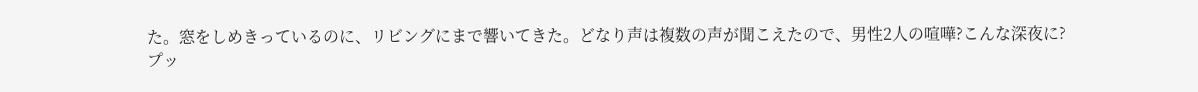た。窓をしめきっているのに、リビングにまで響いてきた。どなり声は複数の声が聞こえたので、男性2人の喧嘩?こんな深夜に?
プッ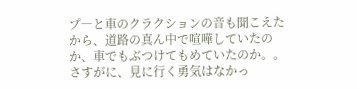プ―と車のクラクションの音も聞こえたから、道路の真ん中で喧嘩していたのか、車でもぶつけてもめていたのか。。
さすがに、見に行く勇気はなかっ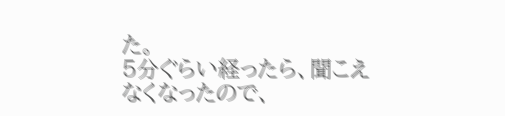た。
5分ぐらい経ったら、聞こえなくなったので、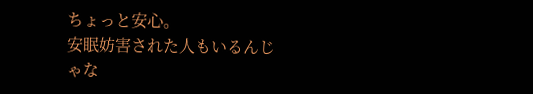ちょっと安心。
安眠妨害された人もいるんじゃな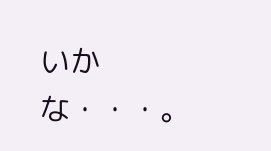いかな・・・。